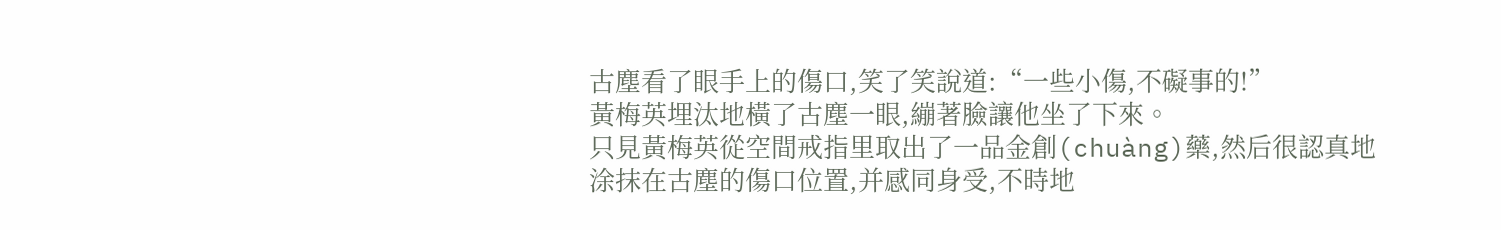古塵看了眼手上的傷口,笑了笑說道:“一些小傷,不礙事的!”
黃梅英埋汰地橫了古塵一眼,繃著臉讓他坐了下來。
只見黃梅英從空間戒指里取出了一品金創(chuàng)藥,然后很認真地涂抹在古塵的傷口位置,并感同身受,不時地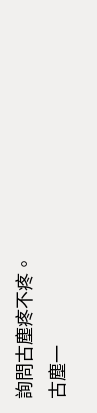詢問古塵疼不疼。
古塵一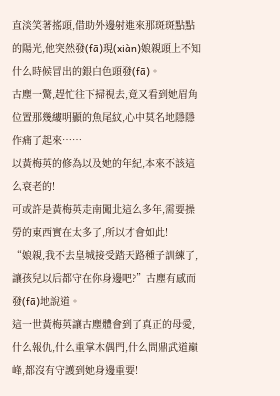直淡笑著搖頭,借助外邊射進來那斑斑點點的陽光,他突然發(fā)現(xiàn)娘親頭上不知什么時候冒出的銀白色頭發(fā)。
古塵一驚,趕忙往下掃視去,竟又看到她眉角位置那幾縷明顯的魚尾紋,心中莫名地隱隱作痛了起來……
以黃梅英的修為以及她的年紀,本來不該這么衰老的!
可或許是黃梅英走南闖北這么多年,需要操勞的東西實在太多了,所以才會如此!
“娘親,我不去皇城接受踏天路種子訓練了,讓孩兒以后都守在你身邊吧?”古塵有感而發(fā)地說道。
這一世黃梅英讓古塵體會到了真正的母愛,什么報仇,什么重掌木偶門,什么問鼎武道巔峰,都沒有守護到她身邊重要!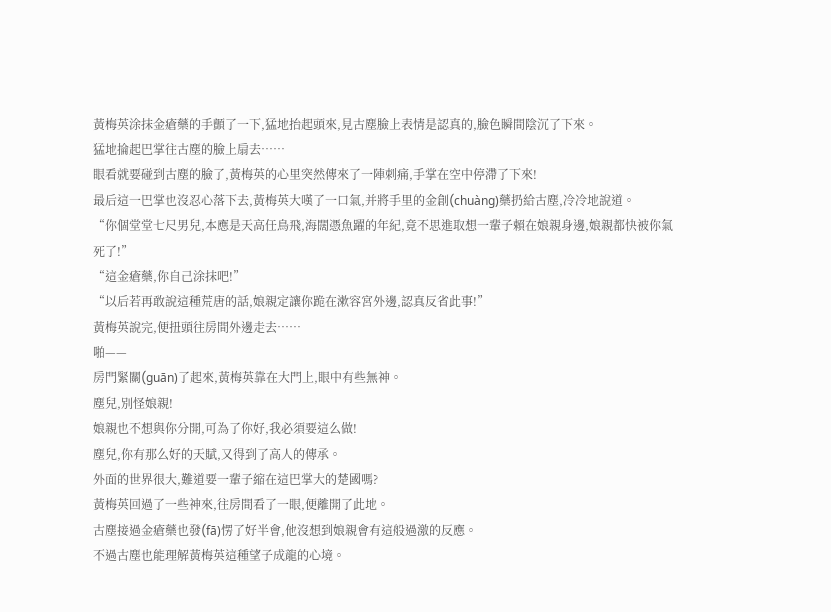黃梅英涂抹金瘡藥的手顫了一下,猛地抬起頭來,見古塵臉上表情是認真的,臉色瞬間陰沉了下來。
猛地掄起巴掌往古塵的臉上扇去……
眼看就要碰到古塵的臉了,黃梅英的心里突然傳來了一陣刺痛,手掌在空中停滯了下來!
最后這一巴掌也沒忍心落下去,黃梅英大嘆了一口氣,并將手里的金創(chuàng)藥扔給古塵,冷冷地說道。
“你個堂堂七尺男兒,本應是天高任鳥飛,海闊憑魚躍的年紀,竟不思進取想一輩子賴在娘親身邊,娘親都快被你氣死了!”
“這金瘡藥,你自己涂抹吧!”
“以后若再敢說這種荒唐的話,娘親定讓你跪在漱容宮外邊,認真反省此事!”
黃梅英說完,便扭頭往房間外邊走去……
啪——
房門緊關(guān)了起來,黃梅英靠在大門上,眼中有些無神。
塵兒,別怪娘親!
娘親也不想與你分開,可為了你好,我必須要這么做!
塵兒,你有那么好的天賦,又得到了高人的傳承。
外面的世界很大,難道要一輩子縮在這巴掌大的楚國嗎?
黃梅英回過了一些神來,往房間看了一眼,便離開了此地。
古塵接過金瘡藥也發(fā)愣了好半會,他沒想到娘親會有這般過激的反應。
不過古塵也能理解黃梅英這種望子成龍的心境。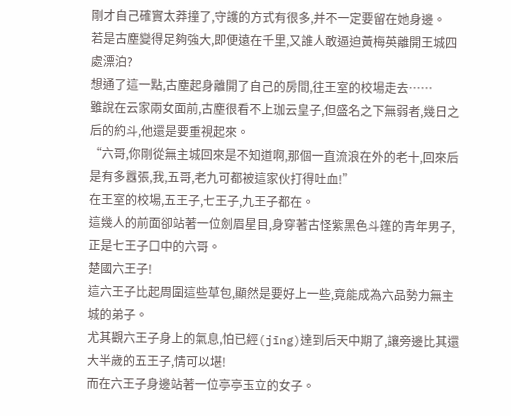剛才自己確實太莽撞了,守護的方式有很多,并不一定要留在她身邊。
若是古塵變得足夠強大,即便遠在千里,又誰人敢逼迫黃梅英離開王城四處漂泊?
想通了這一點,古塵起身離開了自己的房間,往王室的校場走去……
雖說在云家兩女面前,古塵很看不上珈云皇子,但盛名之下無弱者,幾日之后的約斗,他還是要重視起來。
“六哥,你剛從無主城回來是不知道啊,那個一直流浪在外的老十,回來后是有多囂張,我,五哥,老九可都被這家伙打得吐血!”
在王室的校場,五王子,七王子,九王子都在。
這幾人的前面卻站著一位劍眉星目,身穿著古怪紫黑色斗篷的青年男子,正是七王子口中的六哥。
楚國六王子!
這六王子比起周圍這些草包,顯然是要好上一些,竟能成為六品勢力無主城的弟子。
尤其觀六王子身上的氣息,怕已經(jīng)達到后天中期了,讓旁邊比其還大半歲的五王子,情可以堪!
而在六王子身邊站著一位亭亭玉立的女子。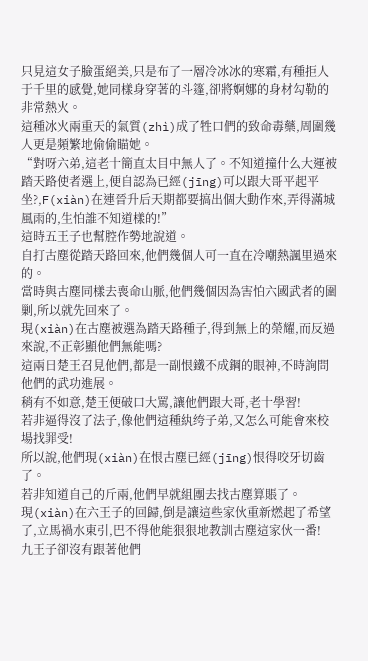只見這女子臉蛋絕美,只是布了一層冷冰冰的寒霜,有種拒人于千里的感覺,她同樣身穿著的斗篷,卻將婀娜的身材勾勒的非常熱火。
這種冰火兩重天的氣質(zhì)成了牲口們的致命毒藥,周圍幾人更是頻繁地偷偷瞄她。
“對呀六弟,這老十簡直太目中無人了。不知道撞什么大運被踏天路使者選上,便自認為已經(jīng)可以跟大哥平起平坐?,F(xiàn)在連晉升后天期都要搞出個大動作來,弄得滿城風雨的,生怕誰不知道樣的!”
這時五王子也幫腔作勢地說道。
自打古塵從踏天路回來,他們幾個人可一直在冷嘲熱諷里過來的。
當時與古塵同樣去喪命山脈,他們幾個因為害怕六國武者的圍剿,所以就先回來了。
現(xiàn)在古塵被選為踏天路種子,得到無上的榮耀,而反過來說,不正彰顯他們無能嗎?
這兩日楚王召見他們,都是一副恨鐵不成鋼的眼神,不時詢問他們的武功進展。
稍有不如意,楚王便破口大罵,讓他們跟大哥,老十學習!
若非逼得沒了法子,像他們這種紈绔子弟,又怎么可能會來校場找罪受!
所以說,他們現(xiàn)在恨古塵已經(jīng)恨得咬牙切齒了。
若非知道自己的斤兩,他們早就組團去找古塵算賬了。
現(xiàn)在六王子的回歸,倒是讓這些家伙重新燃起了希望了,立馬禍水東引,巴不得他能狠狠地教訓古塵這家伙一番!
九王子卻沒有跟著他們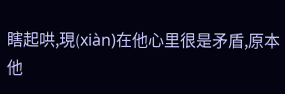瞎起哄,現(xiàn)在他心里很是矛盾,原本他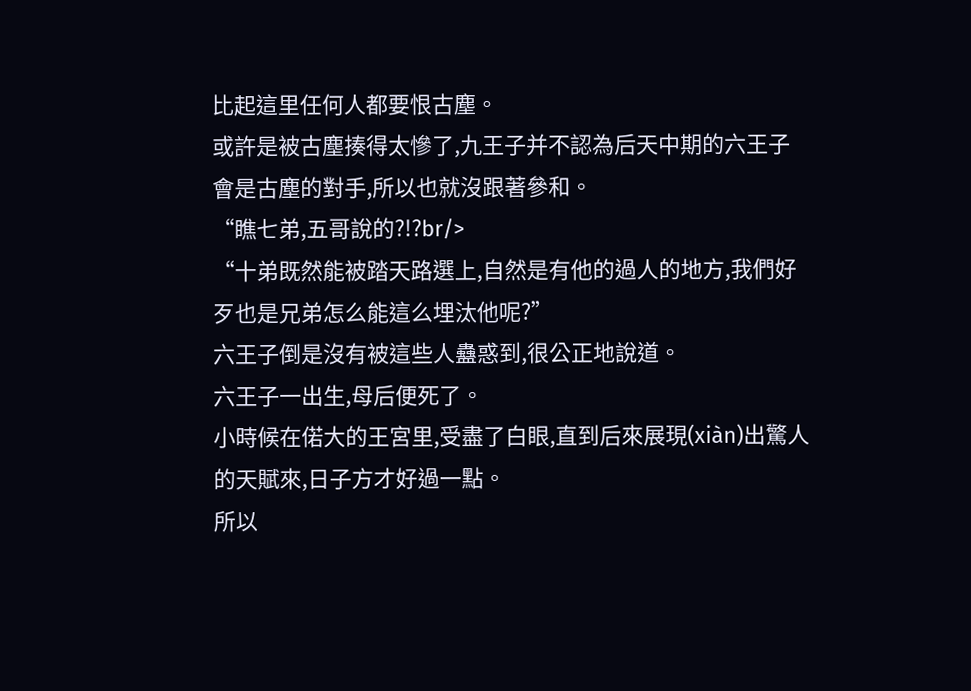比起這里任何人都要恨古塵。
或許是被古塵揍得太慘了,九王子并不認為后天中期的六王子會是古塵的對手,所以也就沒跟著參和。
“瞧七弟,五哥說的?!?br/>
“十弟既然能被踏天路選上,自然是有他的過人的地方,我們好歹也是兄弟怎么能這么埋汰他呢?”
六王子倒是沒有被這些人蠱惑到,很公正地說道。
六王子一出生,母后便死了。
小時候在偌大的王宮里,受盡了白眼,直到后來展現(xiàn)出驚人的天賦來,日子方才好過一點。
所以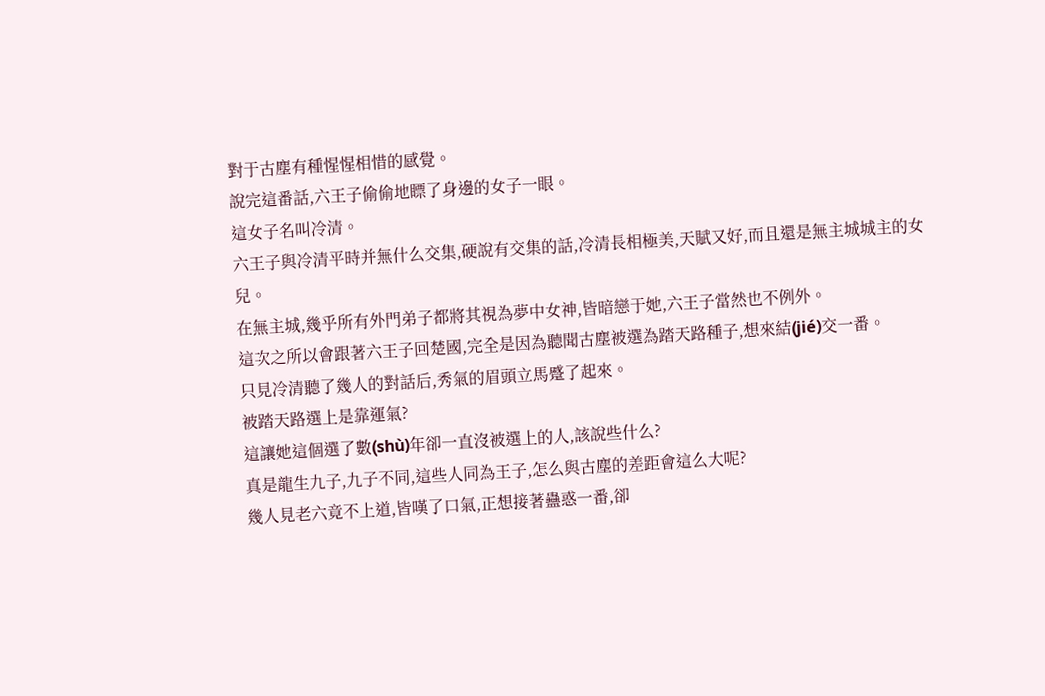對于古塵有種惺惺相惜的感覺。
說完這番話,六王子偷偷地瞟了身邊的女子一眼。
這女子名叫冷清。
六王子與冷清平時并無什么交集,硬說有交集的話,冷清長相極美,天賦又好,而且還是無主城城主的女兒。
在無主城,幾乎所有外門弟子都將其視為夢中女神,皆暗戀于她,六王子當然也不例外。
這次之所以會跟著六王子回楚國,完全是因為聽聞古塵被選為踏天路種子,想來結(jié)交一番。
只見冷清聽了幾人的對話后,秀氣的眉頭立馬蹙了起來。
被踏天路選上是靠運氣?
這讓她這個選了數(shù)年卻一直沒被選上的人,該說些什么?
真是龍生九子,九子不同,這些人同為王子,怎么與古塵的差距會這么大呢?
幾人見老六竟不上道,皆嘆了口氣,正想接著蠱惑一番,卻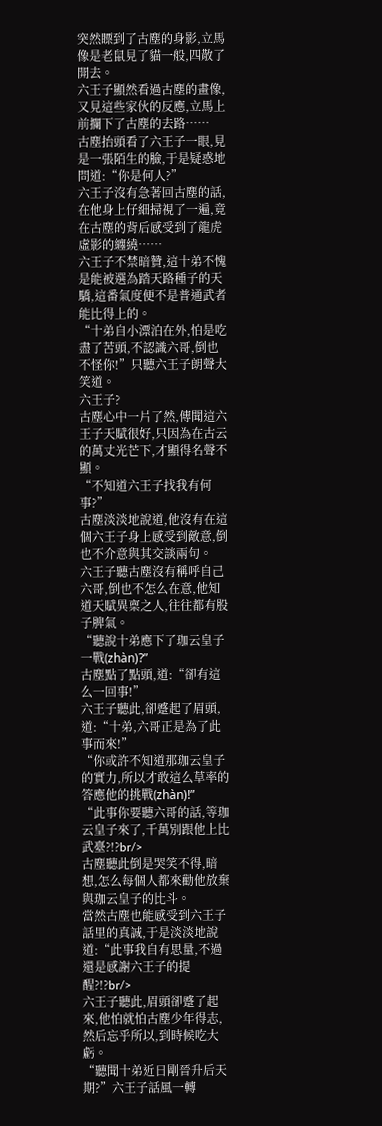突然瞟到了古塵的身影,立馬像是老鼠見了貓一般,四散了開去。
六王子顯然看過古塵的畫像,又見這些家伙的反應,立馬上前攔下了古塵的去路……
古塵抬頭看了六王子一眼,見是一張陌生的臉,于是疑惑地問道:“你是何人?”
六王子沒有急著回古塵的話,在他身上仔細掃視了一遍,竟在古塵的背后感受到了龍虎虛影的纏繞……
六王子不禁暗贊,這十弟不愧是能被選為踏天路種子的天驕,這番氣度便不是普通武者能比得上的。
“十弟自小漂泊在外,怕是吃盡了苦頭,不認識六哥,倒也不怪你!”只聽六王子朗聲大笑道。
六王子?
古塵心中一片了然,傳聞這六王子天賦很好,只因為在古云的萬丈光芒下,才顯得名聲不顯。
“不知道六王子找我有何事?”
古塵淡淡地說道,他沒有在這個六王子身上感受到敵意,倒也不介意與其交談兩句。
六王子聽古塵沒有稱呼自己六哥,倒也不怎么在意,他知道天賦異稟之人,往往都有股子脾氣。
“聽說十弟應下了珈云皇子一戰(zhàn)?”
古塵點了點頭,道:“卻有這么一回事!”
六王子聽此,卻蹙起了眉頭,道:“十弟,六哥正是為了此事而來!”
“你或許不知道那珈云皇子的實力,所以才敢這么草率的答應他的挑戰(zhàn)!”
“此事你要聽六哥的話,等珈云皇子來了,千萬別跟他上比武臺?!?br/>
古塵聽此倒是哭笑不得,暗想,怎么每個人都來勸他放棄與珈云皇子的比斗。
當然古塵也能感受到六王子話里的真誠,于是淡淡地說道:“此事我自有思量,不過還是感謝六王子的提醒?!?br/>
六王子聽此,眉頭卻蹙了起來,他怕就怕古塵少年得志,然后忘乎所以,到時候吃大虧。
“聽聞十弟近日剛晉升后天期?”六王子話風一轉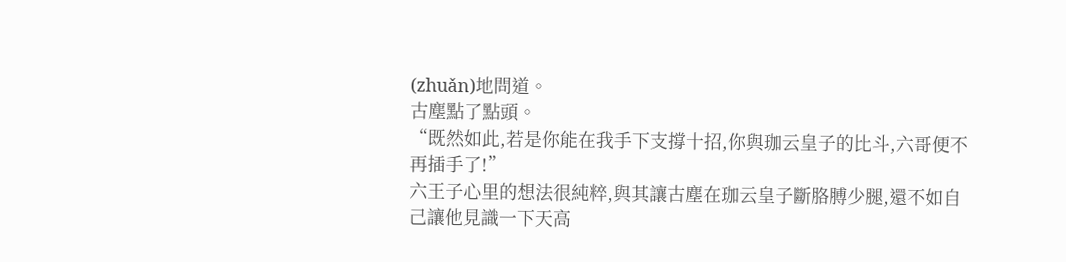(zhuǎn)地問道。
古塵點了點頭。
“既然如此,若是你能在我手下支撐十招,你與珈云皇子的比斗,六哥便不再插手了!”
六王子心里的想法很純粹,與其讓古塵在珈云皇子斷胳膊少腿,還不如自己讓他見識一下天高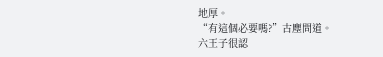地厚。
“有這個必要嗎?”古塵問道。
六王子很認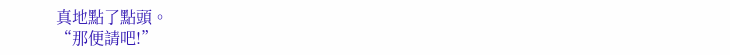真地點了點頭。
“那便請吧!”